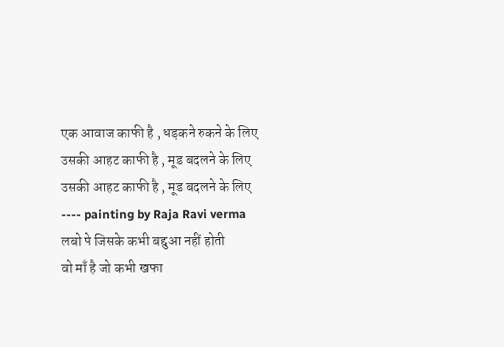एक आवाज काफी है , धड़कने रुकने के लिए
उसकी आहट काफी है , मूड बदलने के लिए
उसकी आहट काफी है , मूड बदलने के लिए
---- painting by Raja Ravi verma
लबो पे जिसके कभी बद्दुआ नहीं होती
वो माँ है जो कभी खफा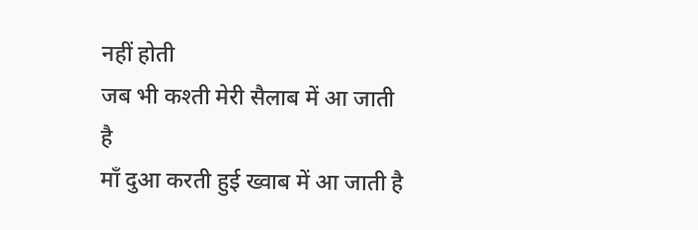नहीं होती
जब भी कश्ती मेरी सैलाब में आ जाती है
माँ दुआ करती हुई ख्वाब में आ जाती है